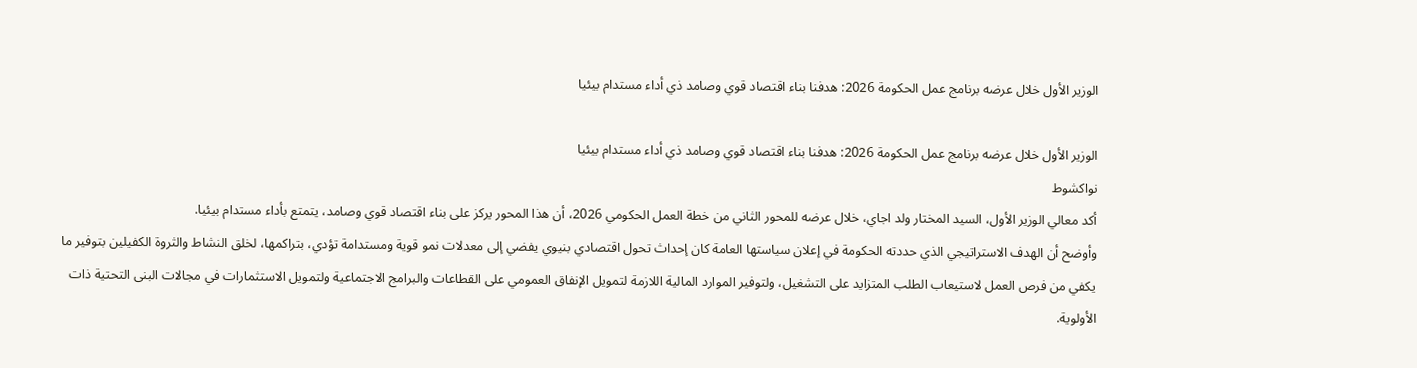الوزير الأول خلال عرضه برنامج عمل الحكومة 2026: هدفنا بناء اقتصاد قوي وصامد ذي أداء مستدام بيئيا

الوزير الأول خلال عرضه برنامج عمل الحكومة 2026: هدفنا بناء اقتصاد قوي وصامد ذي أداء مستدام بيئيا
نواكشوط
أكد معالي الوزير الأول، السيد المختار ولد اجاي، خلال عرضه للمحور الثاني من خطة العمل الحكومي 2026، أن هذا المحور يركز على بناء اقتصاد قوي وصامد، يتمتع بأداء مستدام بيئيا.
وأوضح أن الهدف الاستراتيجي الذي حددته الحكومة في إعلان سياستها العامة كان إحداث تحول اقتصادي بنيوي يفضي إلى معدلات نمو قوية ومستدامة تؤدي، بتراكمها، لخلق النشاط والثروة الكفيلين بتوفير ما يكفي من فرص العمل لاستيعاب الطلب المتزايد على التشغيل، ولتوفير الموارد المالية اللازمة لتمويل الإنفاق العمومي على القطاعات والبرامج الاجتماعية ولتمويل الاستثمارات في مجالات البنى التحتية ذات الأولوية.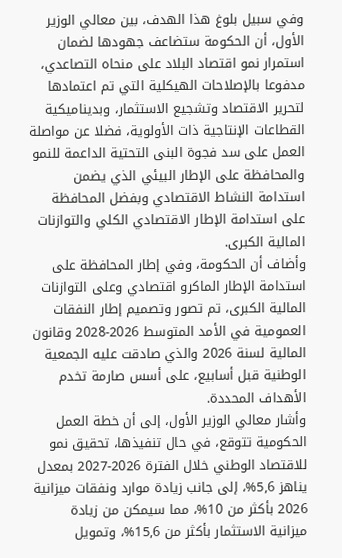وفي سبيل بلوغ هذا الهدف، بين معالي الوزير الأول، أن الحكومة ستضاعف جهودها لضمان استمرار نمو اقتصاد البلاد على منحاه التصاعدي، مدفوعا بالإصلاحات الهيكلية التي تم اعتمادها لتحرير الاقتصاد وتشجيع الاستثمار، وبديناميكية القطاعات الإنتاجية ذات الأولوية، فضلا عن مواصلة العمل على سد فجوة البنى التحتية الداعمة للنمو والمحافظة على الإطار البيئي الذي يضمن استدامة النشاط الاقتصادي وبفضل المحافظة على استدامة الإطار الاقتصادي الكلي والتوازنات المالية الكبرى.
وأضاف أن الحكومة، وفي إطار المحافظة على استدامة الإطار الماكرو اقتصادي وعلى التوازنات المالية الكبرى، تم تصور وتصميم إطار النفقات العمومية في الأمد المتوسط 2026-2028 وقانون المالية لسنة 2026 والذي صادقت عليه الجمعية الوطنية قبل أسابيع، على أسس صارمة تخدم الأهداف المحددة.
وأشار معالي الوزير الأول، إلى أن خطة العمل الحكومية تتوقع، في حال تنفيذها، تحقيق نمو للاقتصاد الوطني خلال الفترة 2026-2027 بمعدل يناهز 5,6%، إلى جانب زيادة موارد ونفقات ميزانية 2026 بأكثر من 10%، مما سيمكن من زيادة ميزانية الاستثمار بأكثر من 15,6%، وتمويل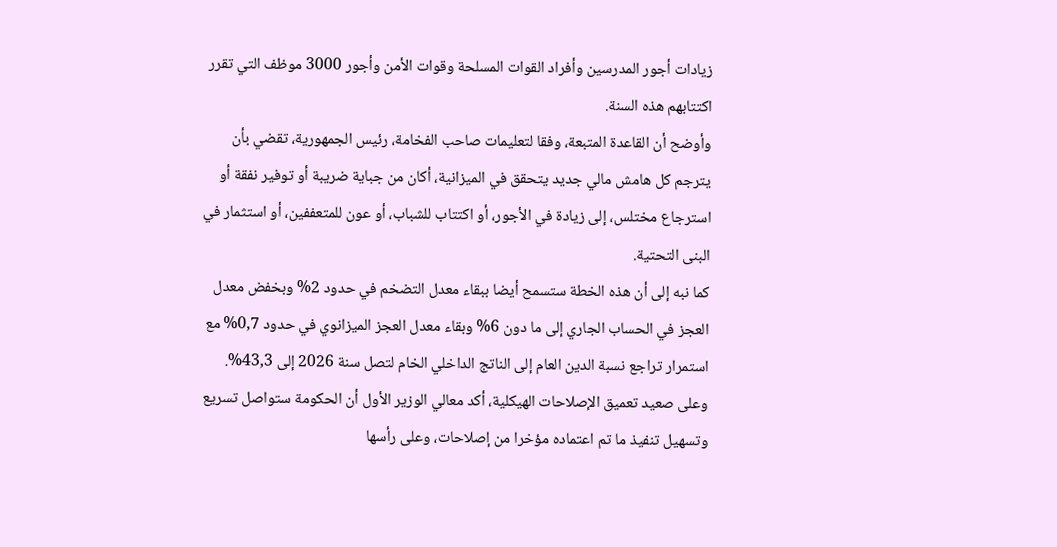زيادات أجور المدرسين وأفراد القوات المسلحة وقوات الأمن وأجور 3000 موظف التي تقرر اكتتابهم هذه السنة.
وأوضح أن القاعدة المتبعة، وفقا لتعليمات صاحب الفخامة، رئيس الجمهورية، تقضي بأن يترجم كل هامش مالي جديد يتحقق في الميزانية، أكان من جباية ضريبة أو توفير نفقة أو استرجاع مختلس، إلى زيادة في الأجور، أو اكتتاب للشباب، أو عون للمتعففين، أو استثمار في البنى التحتية.
كما نبه إلى أن هذه الخطة ستسمح أيضا ببقاء معدل التضخم في حدود 2% وبخفض معدل العجز في الحساب الجاري إلى ما دون 6% وبقاء معدل العجز الميزانوي في حدود 0,7% مع استمرار تراجع نسبة الدين العام إلى الناتج الداخلي الخام لتصل سنة 2026 إلى 43,3%.
وعلى صعيد تعميق الإصلاحات الهيكلية، أكد معالي الوزير الأول أن الحكومة ستواصل تسريع وتسهيل تنفيذ ما تم اعتماده مؤخرا من إصلاحات، وعلى رأسها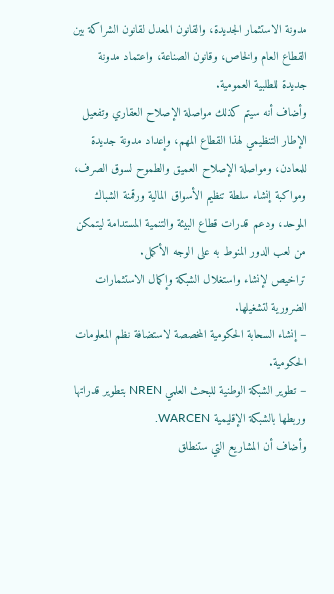مدونة الاستثمار الجديدة، والقانون المعدل لقانون الشراكة بين القطاع العام والخاص، وقانون الصناعة، واعتماد مدونة جديدة للطلبية العمومية.
وأضاف أنه سيتم كذلك مواصلة الإصلاح العقاري وتفعيل الإطار التنظيمي لهذا القطاع المهم، وإعداد مدونة جديدة للمعادن، ومواصلة الإصلاح العميق والطموح لسوق الصرف، ومواكبة إنشاء سلطة تنظيم الأسواق المالية ورقمنة الشباك الموحد، ودعم قدرات قطاع البيئة والتنمية المستدامة ليتمكن من لعب الدور المنوط به على الوجه الأكمل.
تراخيص لإنشاء واستغلال الشبكة وإكمال الاستثمارات الضرورية لتشغيلها.
– إنشاء السحابة الحكومية المخصصة لاستضافة نظم المعلومات الحكومية.
– تطوير الشبكة الوطنية للبحث العلمي NREN بتطوير قدراتها وربطها بالشبكة الإقليمية WARCEN.
وأضاف أن المشاريع التي ستنطلق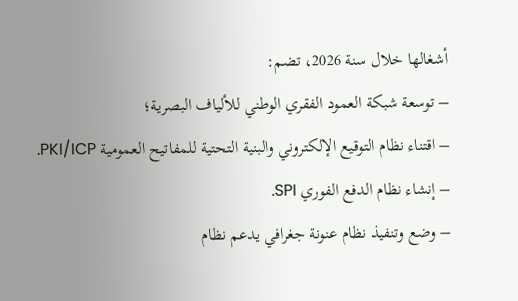أشغالها خلال سنة 2026، تضم:
– توسعة شبكة العمود الفقري الوطني للألياف البصرية؛
– اقتناء نظام التوقيع الإلكتروني والبنية التحتية للمفاتيح العمومية PKI/ICP.
– إنشاء نظام الدفع الفوري SPI.
– وضع وتنفيذ نظام عنونة جغرافي يدعم نظام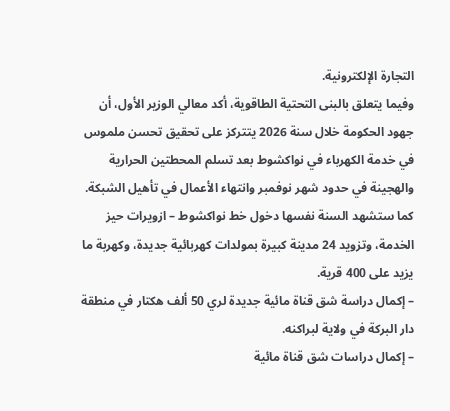التجارة الإلكترونية.
وفيما يتعلق بالبنى التحتية الطاقوية، أكد معالي الوزير الأول، أن جهود الحكومة خلال سنة 2026 يتتركز على تحقيق تحسن ملموس في خدمة الكهرباء في نواكشوط بعد تسلم المحطتين الحرارية والهجينة في حدود شهر نوفمبر وانتهاء الأعمال في تأهيل الشبكة. كما ستشهد السنة نفسها دخول خط نواكشوط – ازويرات حيز الخدمة، وتزويد 24 مدينة كبيرة بمولدات كهربائية جديدة، وكهربة ما يزيد على 400 قرية.
– إكمال دراسة شق قناة مائية جديدة لري 50 ألف هكتار في منطقة دار البركة في ولاية لبراكنه.
– إكمال دراسات شق قناة مائية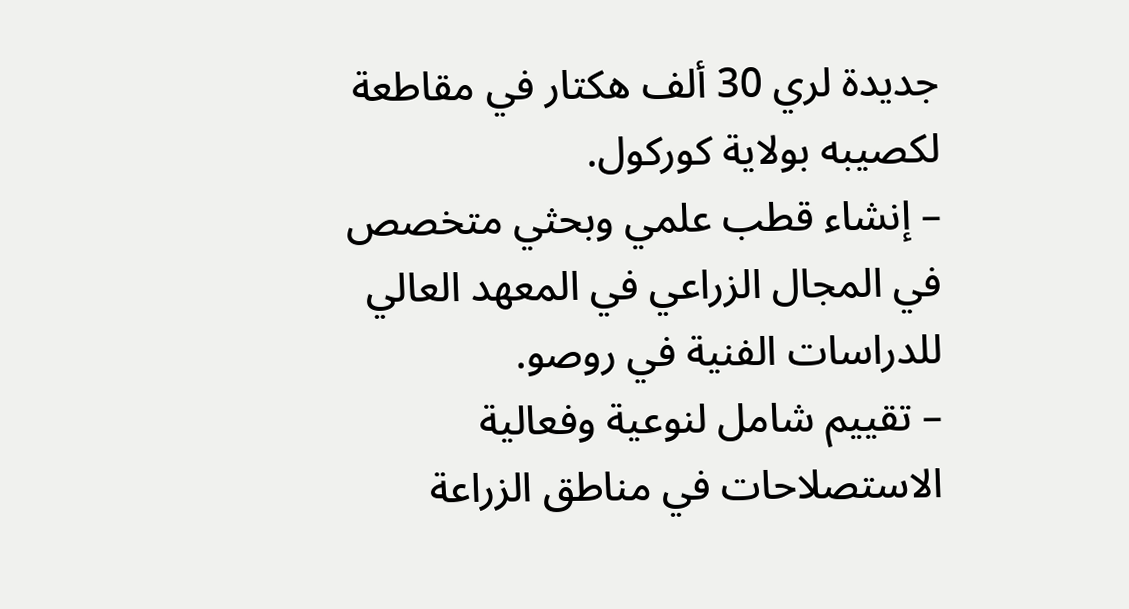جديدة لري 30 ألف هكتار في مقاطعة لكصيبه بولاية كوركول.
– إنشاء قطب علمي وبحثي متخصص في المجال الزراعي في المعهد العالي للدراسات الفنية في روصو.
– تقييم شامل لنوعية وفعالية الاستصلاحات في مناطق الزراعة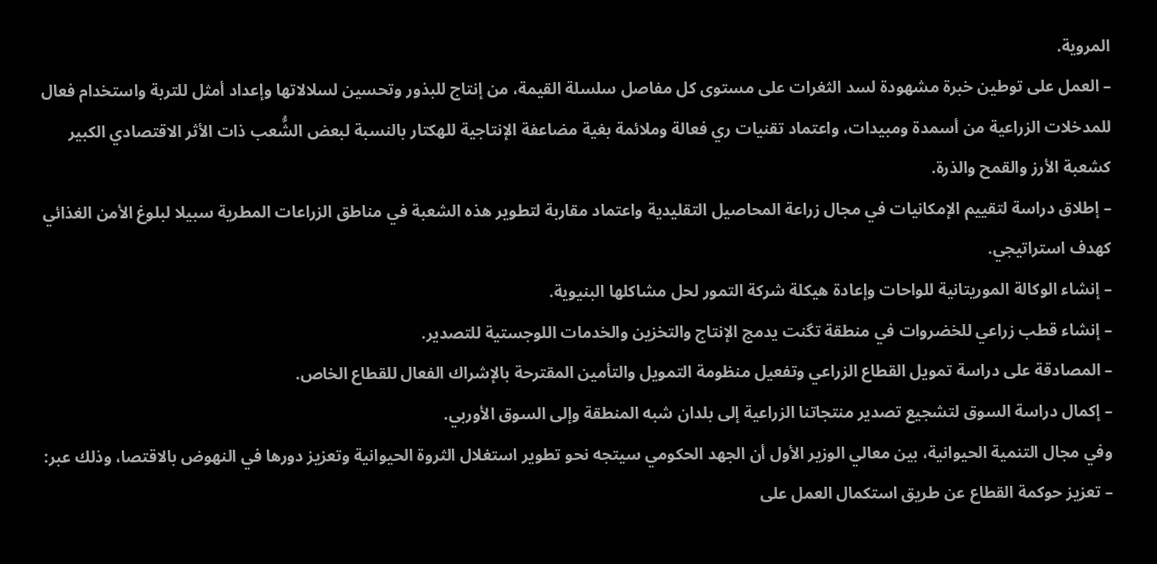المروية.
– العمل على توطين خبرة مشهودة لسد الثغرات على مستوى كل مفاصل سلسلة القيمة، من إنتاج للبذور وتحسين لسلالاتها وإعداد أمثل للتربة واستخدام فعال للمدخلات الزراعية من أسمدة ومبيدات، واعتماد تقنيات ري فعالة وملائمة بغية مضاعفة الإنتاجية للهكتار بالنسبة لبعض الشُّعب ذات الأثر الاقتصادي الكبير كشعبة الأرز والقمح والذرة.
– إطلاق دراسة لتقييم الإمكانيات في مجال زراعة المحاصيل التقليدية واعتماد مقاربة لتطوير هذه الشعبة في مناطق الزراعات المطرية سبيلا لبلوغ الأمن الغذائي كهدف استراتيجي.
– إنشاء الوكالة الموريتانية للواحات وإعادة هيكلة شركة التمور لحل مشاكلها البنيوية.
– إنشاء قطب زراعي للخضروات في منطقة تگنت يدمج الإنتاج والتخزين والخدمات اللوجستية للتصدير.
– المصادقة على دراسة تمويل القطاع الزراعي وتفعيل منظومة التمويل والتأمين المقترحة بالإشراك الفعال للقطاع الخاص.
– إكمال دراسة السوق لتشجيع تصدير منتجاتنا الزراعية إلى بلدان شبه المنطقة وإلى السوق الأوربي.
وفي مجال التنمية الحيوانية، بين معالي الوزير الأول أن الجهد الحكومي سيتجه نحو تطوير استغلال الثروة الحيوانية وتعزيز دورها في النهوض بالاقتصا، وذلك عبر:
– تعزيز حوكمة القطاع عن طريق استكمال العمل على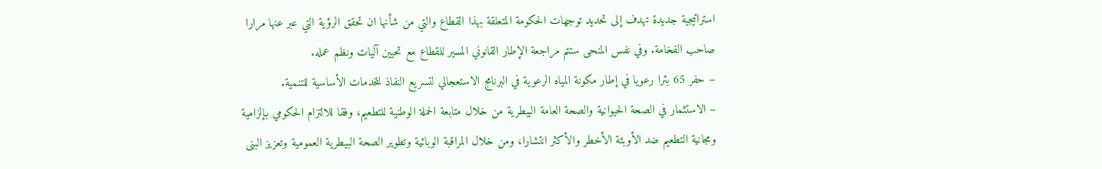استراتيجية جديدة تهدف إلى تحديد توجهات الحكومة المتعلقة بهذا القطاع والتي من شأنها ان تحقق الرؤية التي عبر عنها مرارا صاحب الفخامة. وفي نفس المنحى ستتم مراجعة الإطار القانوني المسير للقطاع مع تحيين آليات ونظم عمله.
– حفر 65 بئرا رعويا في إطار مكونة المياه الرعوية في البرنامج الاستعجالي لتسريع النفاذ للخدمات الأساسية للتنمية.
– الاستثمار في الصحة الحيوانية والصحة العامة البيطرية من خلال متابعة الحملة الوطنية للتطعيم، وفقا للالتزام الحكومي بإلزامية ومجانية التطعيم ضد الأوبئة الأخطر والأكثر انتشارا، ومن خلال المراقبة الوبائية وتطوير الصحة البيطرية العمومية وتعزيز البنى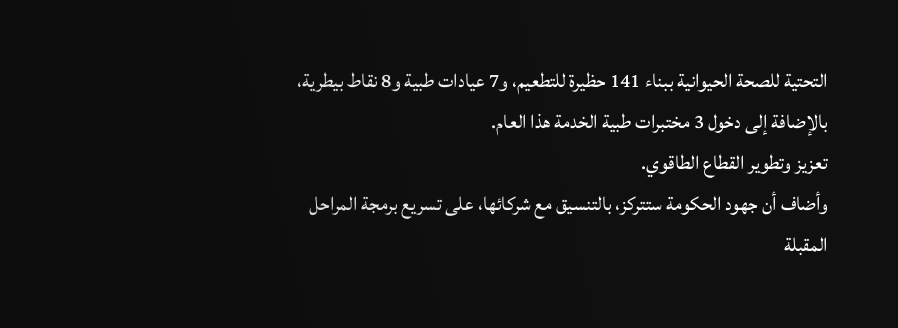التحتية للصحة الحيوانية ببناء 141 حظيرة للتطعيم، و7 عيادات طبية و8 نقاط بيطرية، بالإضافة إلى دخول 3 مختبرات طبية الخدمة هذا العام.
تعزيز وتطوير القطاع الطاقوي.
وأضاف أن جهود الحكومة ستتركز، بالتنسيق مع شركائها، على تسريع برمجة المراحل المقبلة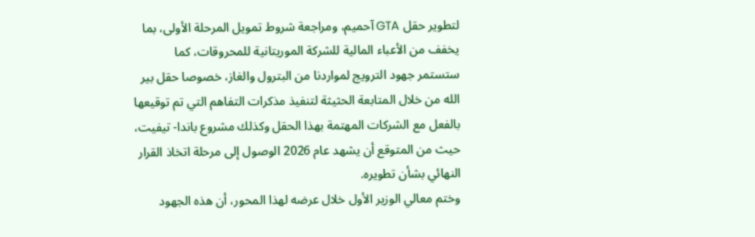لتطوير حقل GTA آحميم، ومراجعة شروط تمويل المرحلة الأولى، بما يخفف من الأعباء المالية للشركة الموريتانية للمحروقات، كما ستستمر جهود الترويج لمواردنا من البترول والغاز، خصوصا حقل بير الله من خلال المتابعة الحثيثة لتنفيذ مذكرات التفاهم التي تم توقيعها بالفعل مع الشركات المهتمة بهذا الحقل وكذلك مشروع باندا- تيفيت، حيث من المتوقع أن يشهد عام 2026 الوصول إلى مرحلة اتخاذ القرار النهائي بشأن تطويره.
وختم معالي الوزير الأول خلال عرضه لهذا المحور، أن هذه الجهود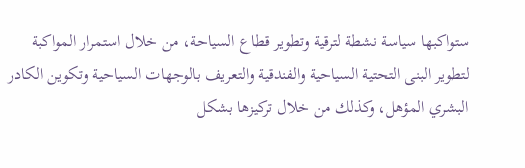ستواكبها سياسة نشطة لترقية وتطوير قطاع السياحة، من خلال استمرار المواكبة لتطوير البنى التحتية السياحية والفندقية والتعريف بالوجهات السياحية وتكوين الكادر البشري المؤهل، وكذلك من خلال تركيزها بشكل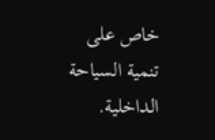خاص على تنمية السياحة الداخلية.